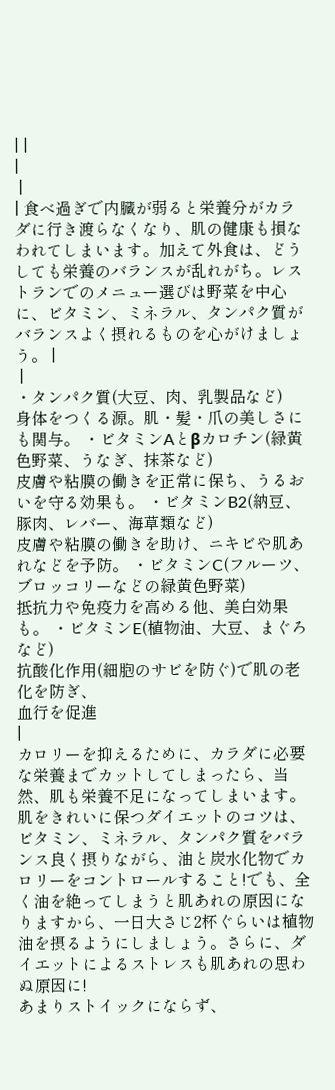| |
|
 |
| 食べ過ぎで内臓が弱ると栄養分がカラダに行き渡らなくなり、肌の健康も損なわれてしまいます。加えて外食は、どうしても栄養のバランスが乱れがち。レストランでのメニュー選びは野菜を中心に、ビタミン、ミネラル、タンパク質がバランスよく摂れるものを心がけましょう。 |
 |
・タンパク質(大豆、肉、乳製品など)
身体をつくる源。肌・髪・爪の美しさにも関与。 ・ビタミンAとβカロチン(緑黄色野菜、うなぎ、抹茶など)
皮膚や粘膜の働きを正常に保ち、うるおいを守る効果も。 ・ビタミンB2(納豆、豚肉、レバー、海草類など)
皮膚や粘膜の働きを助け、ニキビや肌あれなどを予防。 ・ビタミンC(フルーツ、ブロッコリーなどの緑黄色野菜)
抵抗力や免疫力を高める他、美白効果も。 ・ビタミンE(植物油、大豆、まぐろなど)
抗酸化作用(細胞のサビを防ぐ)で肌の老化を防ぎ、
血行を促進
|
カロリーを抑えるために、カラダに必要な栄養までカットしてしまったら、当然、肌も栄養不足になってしまいます。肌をきれいに保つダイエットのコツは、ビタミン、ミネラル、タンパク質をバランス良く摂りながら、油と炭水化物でカロリーをコントロールすること!でも、全く油を絶ってしまうと肌あれの原因になりますから、一日大さじ2杯ぐらいは植物油を摂るようにしましょう。さらに、ダイエットによるストレスも肌あれの思わぬ原因に!
あまりストイックにならず、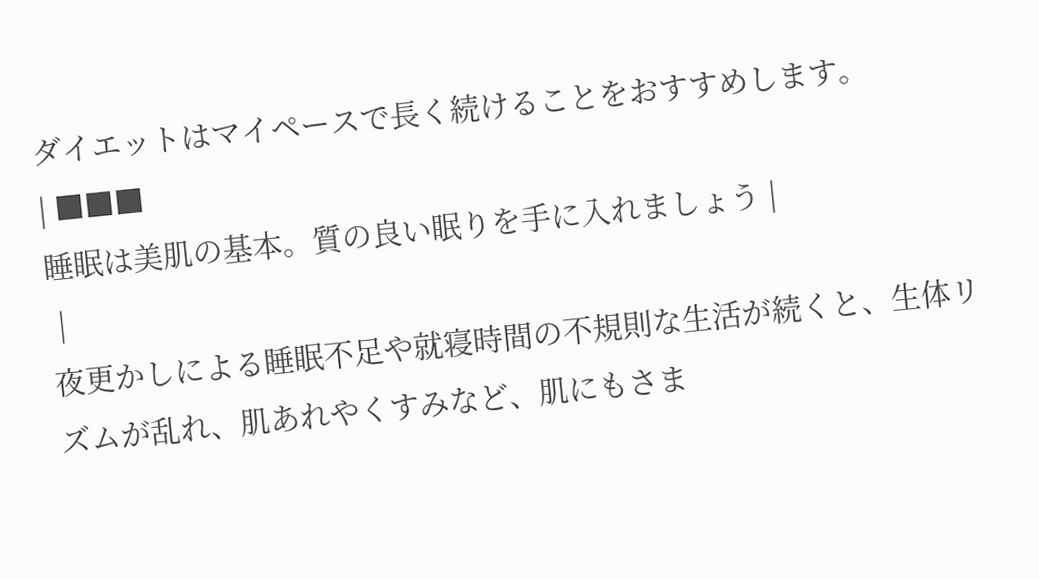ダイエットはマイペースで長く続けることをおすすめします。
| ■■■
睡眠は美肌の基本。質の良い眠りを手に入れましょう |
 |
夜更かしによる睡眠不足や就寝時間の不規則な生活が続くと、生体リズムが乱れ、肌あれやくすみなど、肌にもさま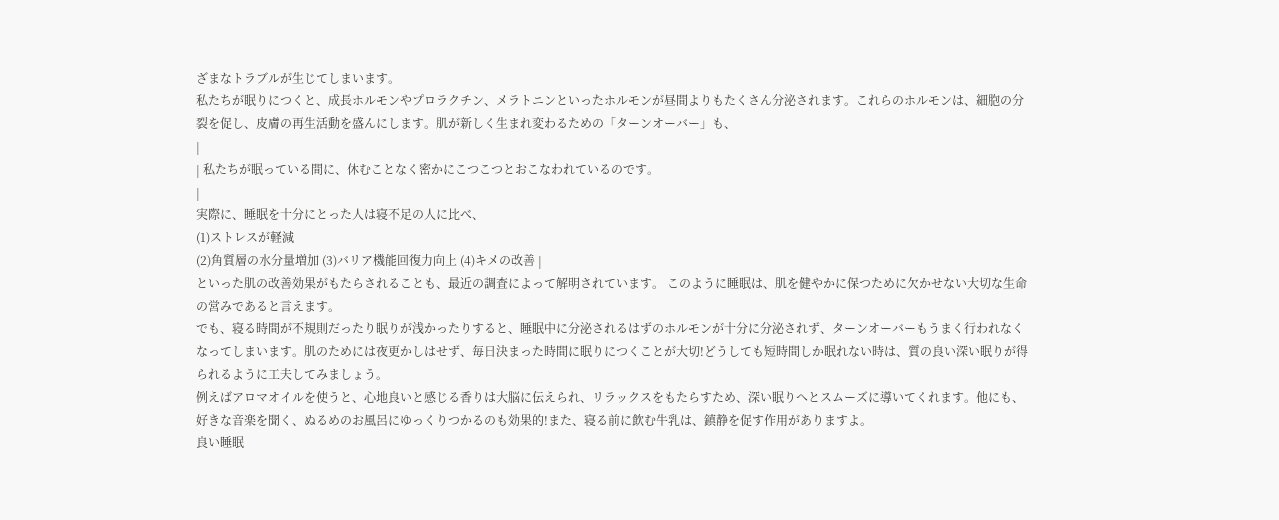ざまなトラブルが生じてしまいます。
私たちが眠りにつくと、成長ホルモンやプロラクチン、メラトニンといったホルモンが昼間よりもたくさん分泌されます。これらのホルモンは、細胞の分裂を促し、皮膚の再生活動を盛んにします。肌が新しく生まれ変わるための「ターンオーバー」も、
|
| 私たちが眠っている間に、休むことなく密かにこつこつとおこなわれているのです。
|
実際に、睡眠を十分にとった人は寝不足の人に比べ、
(1)ストレスが軽減
(2)角質層の水分量増加 (3)バリア機能回復力向上 (4)キメの改善 |
といった肌の改善効果がもたらされることも、最近の調査によって解明されています。 このように睡眠は、肌を健やかに保つために欠かせない大切な生命の営みであると言えます。
でも、寝る時間が不規則だったり眠りが浅かったりすると、睡眠中に分泌されるはずのホルモンが十分に分泌されず、ターンオーバーもうまく行われなくなってしまいます。肌のためには夜更かしはせず、毎日決まった時間に眠りにつくことが大切!どうしても短時間しか眠れない時は、質の良い深い眠りが得られるように工夫してみましょう。
例えばアロマオイルを使うと、心地良いと感じる香りは大脳に伝えられ、リラックスをもたらすため、深い眠りへとスムーズに導いてくれます。他にも、好きな音楽を聞く、ぬるめのお風呂にゆっくりつかるのも効果的!また、寝る前に飲む牛乳は、鎮静を促す作用がありますよ。
良い睡眠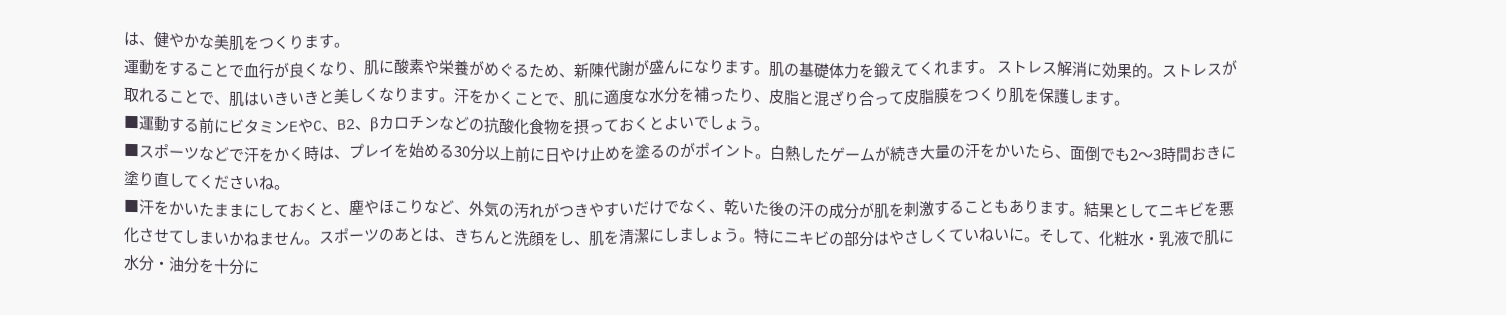は、健やかな美肌をつくります。
運動をすることで血行が良くなり、肌に酸素や栄養がめぐるため、新陳代謝が盛んになります。肌の基礎体力を鍛えてくれます。 ストレス解消に効果的。ストレスが取れることで、肌はいきいきと美しくなります。汗をかくことで、肌に適度な水分を補ったり、皮脂と混ざり合って皮脂膜をつくり肌を保護します。
■運動する前にビタミンEやC、B2、βカロチンなどの抗酸化食物を摂っておくとよいでしょう。
■スポーツなどで汗をかく時は、プレイを始める30分以上前に日やけ止めを塗るのがポイント。白熱したゲームが続き大量の汗をかいたら、面倒でも2〜3時間おきに塗り直してくださいね。
■汗をかいたままにしておくと、塵やほこりなど、外気の汚れがつきやすいだけでなく、乾いた後の汗の成分が肌を刺激することもあります。結果としてニキビを悪化させてしまいかねません。スポーツのあとは、きちんと洗顔をし、肌を清潔にしましょう。特にニキビの部分はやさしくていねいに。そして、化粧水・乳液で肌に水分・油分を十分に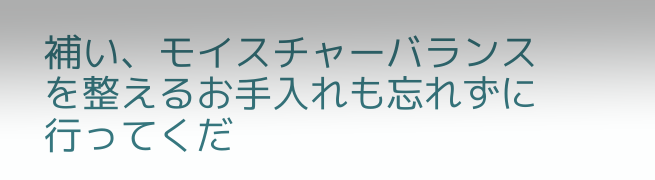補い、モイスチャーバランスを整えるお手入れも忘れずに行ってくだ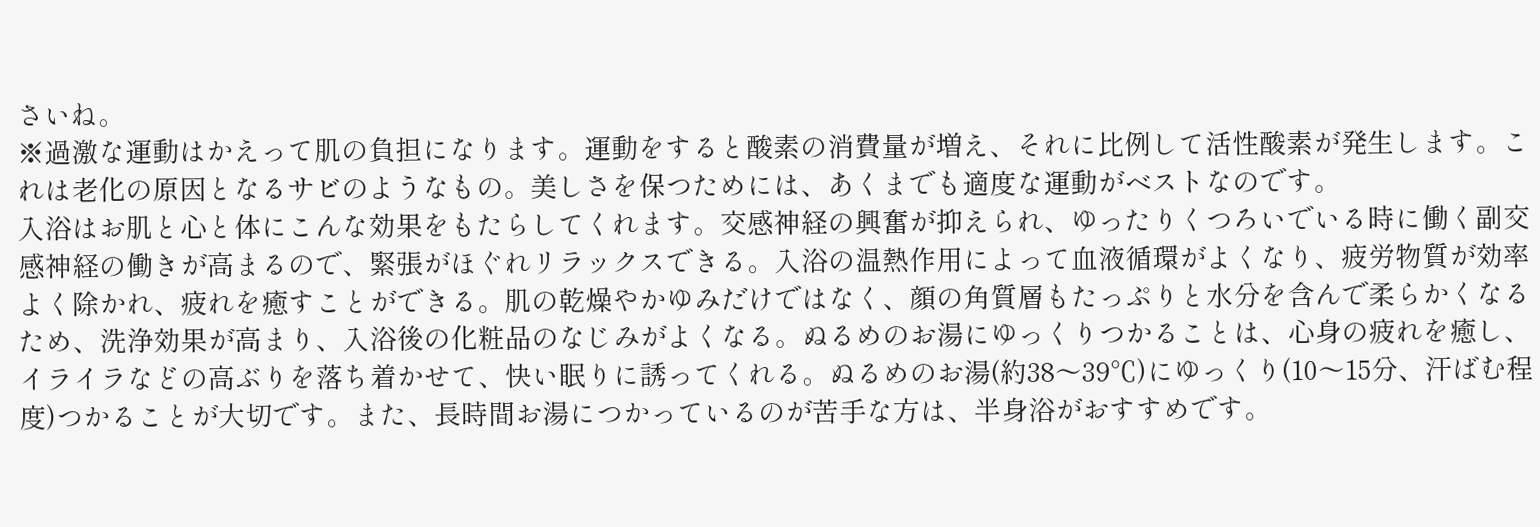さいね。
※過激な運動はかえって肌の負担になります。運動をすると酸素の消費量が増え、それに比例して活性酸素が発生します。これは老化の原因となるサビのようなもの。美しさを保つためには、あくまでも適度な運動がベストなのです。
入浴はお肌と心と体にこんな効果をもたらしてくれます。交感神経の興奮が抑えられ、ゆったりくつろいでいる時に働く副交感神経の働きが高まるので、緊張がほぐれリラックスできる。入浴の温熱作用によって血液循環がよくなり、疲労物質が効率よく除かれ、疲れを癒すことができる。肌の乾燥やかゆみだけではなく、顔の角質層もたっぷりと水分を含んで柔らかくなるため、洗浄効果が高まり、入浴後の化粧品のなじみがよくなる。ぬるめのお湯にゆっくりつかることは、心身の疲れを癒し、イライラなどの高ぶりを落ち着かせて、快い眠りに誘ってくれる。ぬるめのお湯(約38〜39℃)にゆっくり(10〜15分、汗ばむ程度)つかることが大切です。また、長時間お湯につかっているのが苦手な方は、半身浴がおすすめです。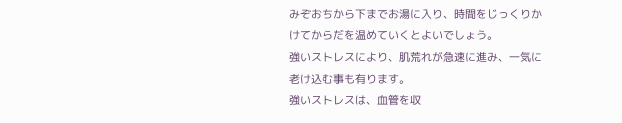みぞおちから下までお湯に入り、時間をじっくりかけてからだを温めていくとよいでしょう。
強いストレスにより、肌荒れが急速に進み、一気に老け込む事も有ります。
強いストレスは、血管を収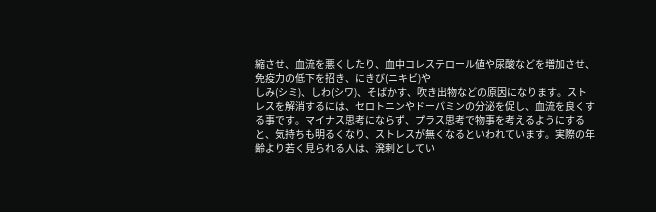縮させ、血流を悪くしたり、血中コレステロール値や尿酸などを増加させ、免疫力の低下を招き、にきび(ニキビ)や
しみ(シミ)、しわ(シワ)、そばかす、吹き出物などの原因になります。ストレスを解消するには、セロトニンやドーパミンの分泌を促し、血流を良くする事です。マイナス思考にならず、プラス思考で物事を考えるようにすると、気持ちも明るくなり、ストレスが無くなるといわれています。実際の年齢より若く見られる人は、溌剌としてい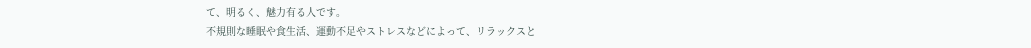て、明るく、魅力有る人です。
不規則な睡眠や食生活、運動不足やストレスなどによって、リラックスと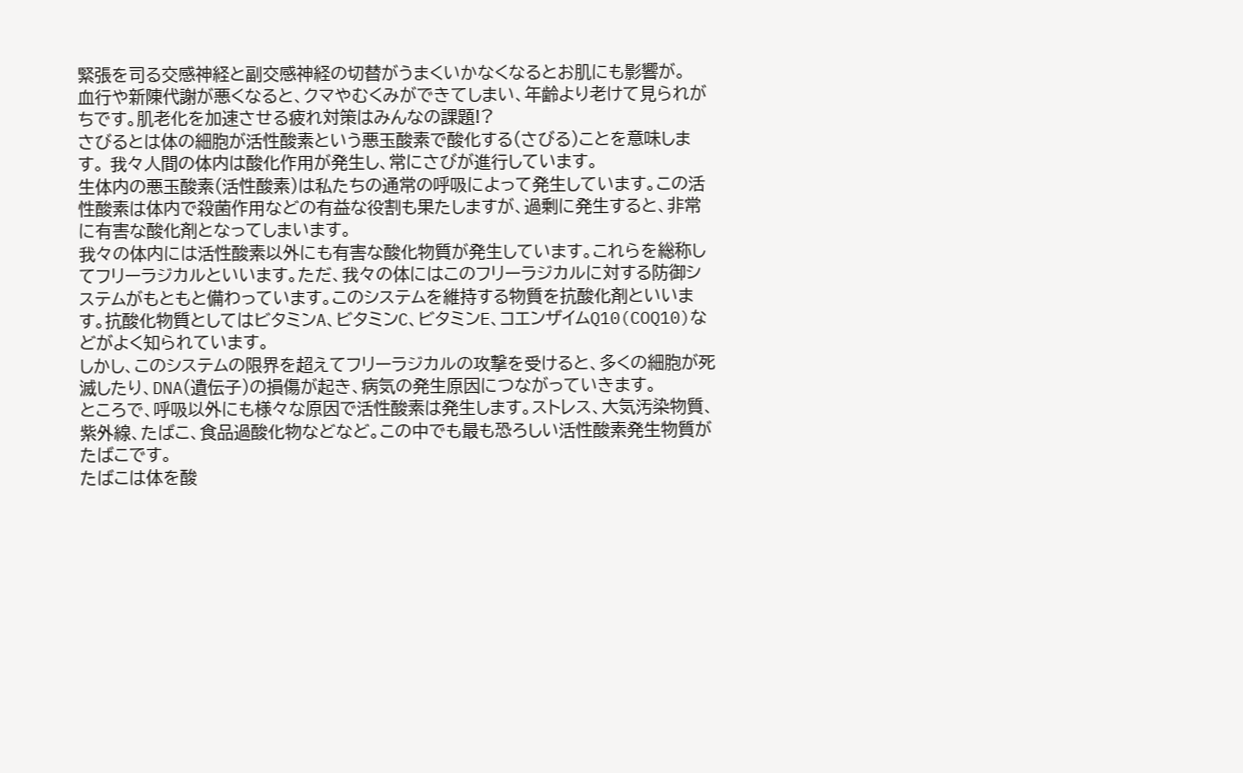緊張を司る交感神経と副交感神経の切替がうまくいかなくなるとお肌にも影響が。
血行や新陳代謝が悪くなると、クマやむくみができてしまい、年齢より老けて見られがちです。肌老化を加速させる疲れ対策はみんなの課題!?
さびるとは体の細胞が活性酸素という悪玉酸素で酸化する(さびる)ことを意味します。 我々人間の体内は酸化作用が発生し、常にさびが進行しています。
生体内の悪玉酸素(活性酸素)は私たちの通常の呼吸によって発生しています。この活性酸素は体内で殺菌作用などの有益な役割も果たしますが、過剰に発生すると、非常に有害な酸化剤となってしまいます。
我々の体内には活性酸素以外にも有害な酸化物質が発生しています。これらを総称してフリーラジカルといいます。ただ、我々の体にはこのフリーラジカルに対する防御システムがもともと備わっています。このシステムを維持する物質を抗酸化剤といいます。抗酸化物質としてはビタミンA、ビタミンC、ビタミンE、コエンザイムQ10(COQ10)などがよく知られています。
しかし、このシステムの限界を超えてフリーラジカルの攻撃を受けると、多くの細胞が死滅したり、DNA(遺伝子)の損傷が起き、病気の発生原因につながっていきます。
ところで、呼吸以外にも様々な原因で活性酸素は発生します。ストレス、大気汚染物質、紫外線、たばこ、食品過酸化物などなど。この中でも最も恐ろしい活性酸素発生物質がたばこです。
たばこは体を酸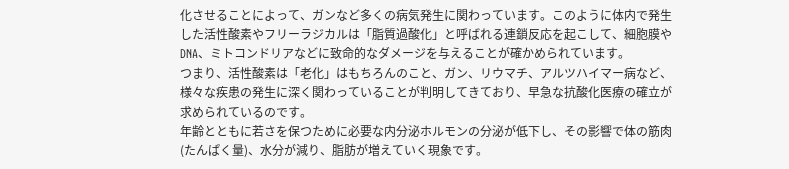化させることによって、ガンなど多くの病気発生に関わっています。このように体内で発生した活性酸素やフリーラジカルは「脂質過酸化」と呼ばれる連鎖反応を起こして、細胞膜やDNA、ミトコンドリアなどに致命的なダメージを与えることが確かめられています。
つまり、活性酸素は「老化」はもちろんのこと、ガン、リウマチ、アルツハイマー病など、様々な疾患の発生に深く関わっていることが判明してきており、早急な抗酸化医療の確立が求められているのです。
年齢とともに若さを保つために必要な内分泌ホルモンの分泌が低下し、その影響で体の筋肉(たんぱく量)、水分が減り、脂肪が増えていく現象です。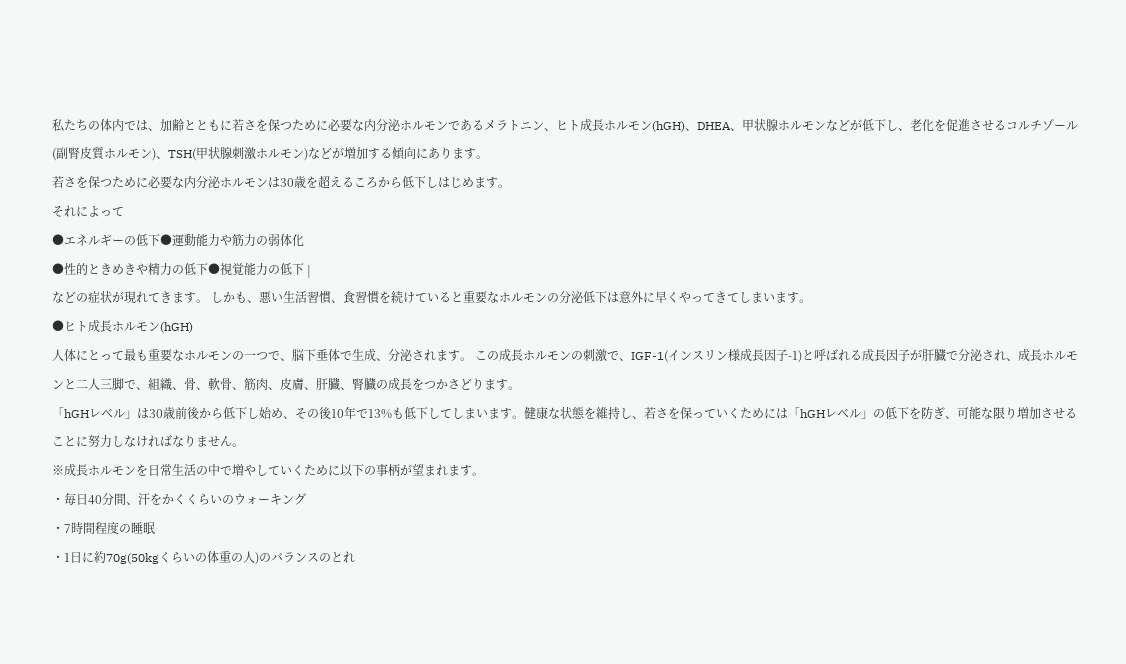私たちの体内では、加齢とともに若さを保つために必要な内分泌ホルモンであるメラトニン、ヒト成長ホルモン(hGH)、DHEA、甲状腺ホルモンなどが低下し、老化を促進させるコルチゾール(副腎皮質ホルモン)、TSH(甲状腺刺激ホルモン)などが増加する傾向にあります。
若さを保つために必要な内分泌ホルモンは30歳を超えるころから低下しはじめます。
それによって
●エネルギーの低下●運動能力や筋力の弱体化
●性的ときめきや精力の低下●視覚能力の低下 |
などの症状が現れてきます。 しかも、悪い生活習慣、食習慣を続けていると重要なホルモンの分泌低下は意外に早くやってきてしまいます。
●ヒト成長ホルモン(hGH)
人体にとって最も重要なホルモンの一つで、脳下垂体で生成、分泌されます。 この成長ホルモンの刺激で、IGF-1(インスリン様成長因子-1)と呼ばれる成長因子が肝臓で分泌され、成長ホルモンと二人三脚で、組織、骨、軟骨、筋肉、皮膚、肝臓、腎臓の成長をつかさどります。
「hGHレベル」は30歳前後から低下し始め、その後10年で13%も低下してしまいます。健康な状態を維持し、若さを保っていくためには「hGHレベル」の低下を防ぎ、可能な限り増加させることに努力しなければなりません。
※成長ホルモンを日常生活の中で増やしていくために以下の事柄が望まれます。
・毎日40分間、汗をかくくらいのウォーキング
・7時間程度の睡眠
・1日に約70g(50kgくらいの体重の人)のバランスのとれ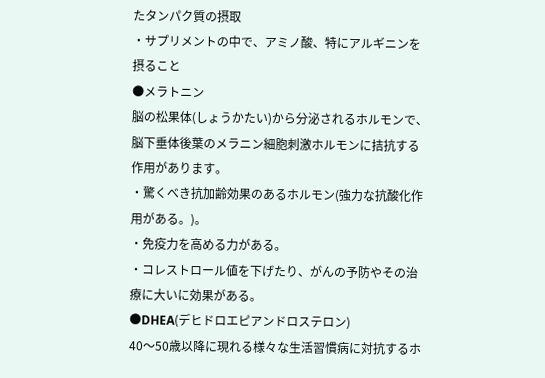たタンパク質の摂取
・サプリメントの中で、アミノ酸、特にアルギニンを摂ること
●メラトニン
脳の松果体(しょうかたい)から分泌されるホルモンで、脳下垂体後葉のメラニン細胞刺激ホルモンに拮抗する作用があります。
・驚くべき抗加齢効果のあるホルモン(強力な抗酸化作用がある。)。
・免疫力を高める力がある。
・コレストロール値を下げたり、がんの予防やその治療に大いに効果がある。
●DHEA(デヒドロエピアンドロステロン)
40〜50歳以降に現れる様々な生活習慣病に対抗するホ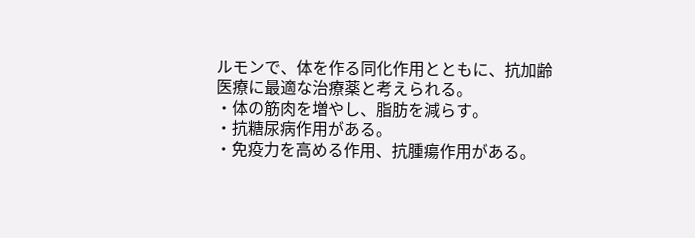ルモンで、体を作る同化作用とともに、抗加齢医療に最適な治療薬と考えられる。
・体の筋肉を増やし、脂肪を減らす。
・抗糖尿病作用がある。
・免疫力を高める作用、抗腫瘍作用がある。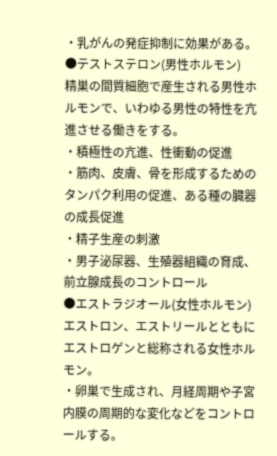・乳がんの発症抑制に効果がある。
●テストステロン(男性ホルモン)
精巣の間質細胞で産生される男性ホルモンで、いわゆる男性の特性を亢進させる働きをする。
・積極性の亢進、性衝動の促進
・筋肉、皮膚、骨を形成するためのタンパク利用の促進、ある種の臓器の成長促進
・精子生産の刺激
・男子泌尿器、生殖器組織の育成、前立腺成長のコントロール
●エストラジオール(女性ホルモン)
エストロン、エストリールとともにエストロゲンと総称される女性ホルモン。
・卵巣で生成され、月経周期や子宮内膜の周期的な変化などをコントロールする。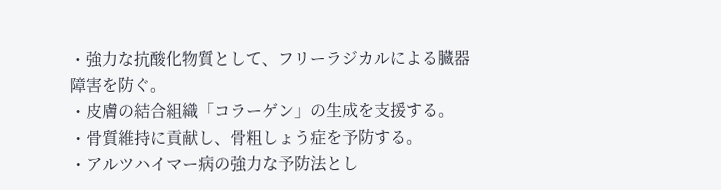・強力な抗酸化物質として、フリーラジカルによる臓器障害を防ぐ。
・皮膚の結合組織「コラーゲン」の生成を支援する。
・骨質維持に貢献し、骨粗しょう症を予防する。
・アルツハイマー病の強力な予防法とし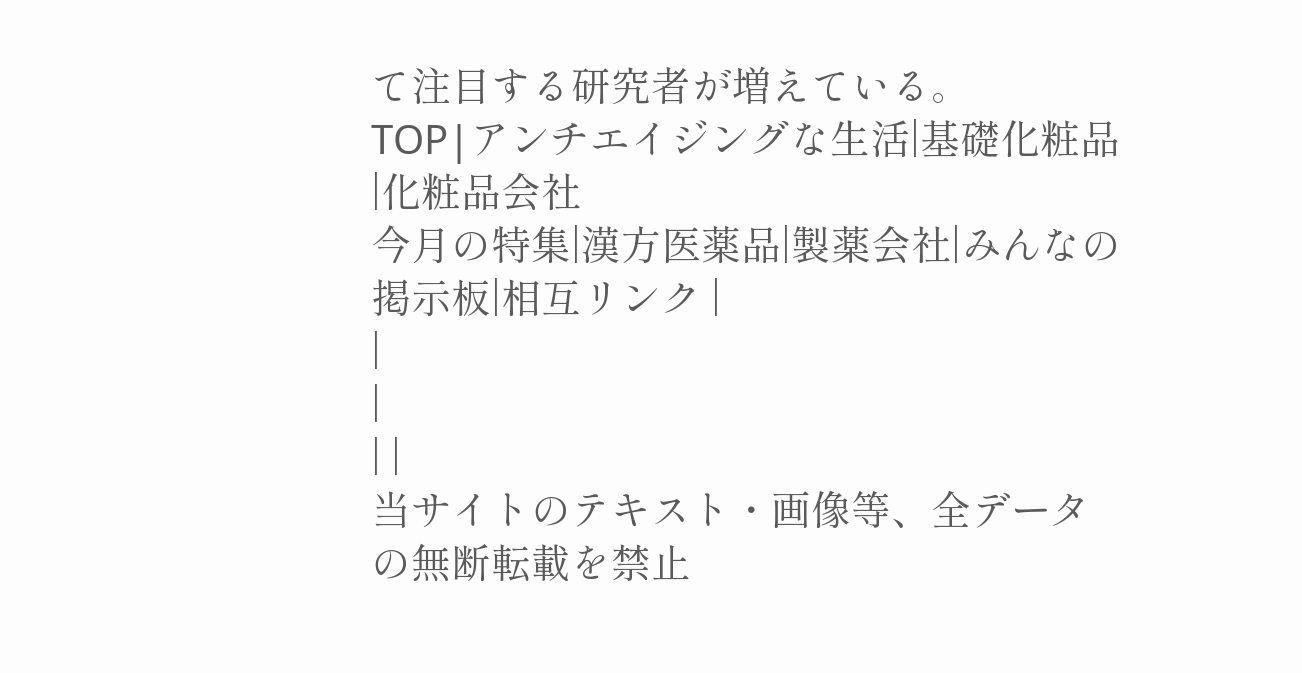て注目する研究者が増えている。
TOP|アンチエイジングな生活|基礎化粧品|化粧品会社
今月の特集|漢方医薬品|製薬会社|みんなの掲示板|相互リンク |
|
|
| |
当サイトのテキスト・画像等、全データの無断転載を禁止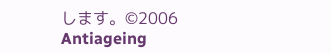します。©2006
Antiageing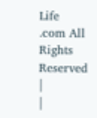Life .com All Rights Reserved |
|